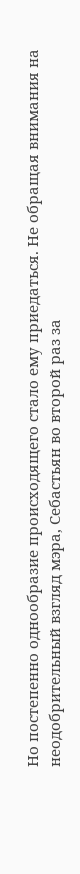Но постепенно однообразие происходящего стало ему приедаться. Не обращая внимания на неодобрительный взгляд мэра, Себастьян во второй раз за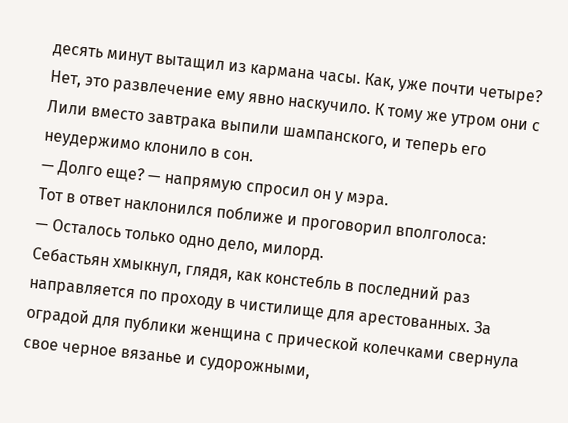десять минут вытащил из кармана часы. Как, уже почти четыре? Нет, это развлечение ему явно наскучило. К тому же утром они с Лили вместо завтрака выпили шампанского, и теперь его неудержимо клонило в сон.
— Долго еще? — напрямую спросил он у мэра.
Тот в ответ наклонился поближе и проговорил вполголоса:
— Осталось только одно дело, милорд.
Себастьян хмыкнул, глядя, как констебль в последний раз направляется по проходу в чистилище для арестованных. За оградой для публики женщина с прической колечками свернула свое черное вязанье и судорожными,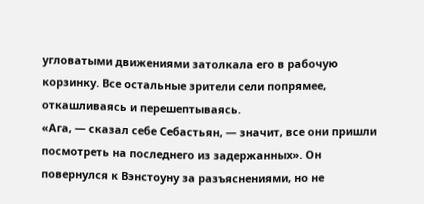угловатыми движениями затолкала его в рабочую корзинку. Все остальные зрители сели попрямее, откашливаясь и перешептываясь.
«Ага, — сказал себе Себастьян, — значит, все они пришли посмотреть на последнего из задержанных». Он повернулся к Вэнстоуну за разъяснениями, но не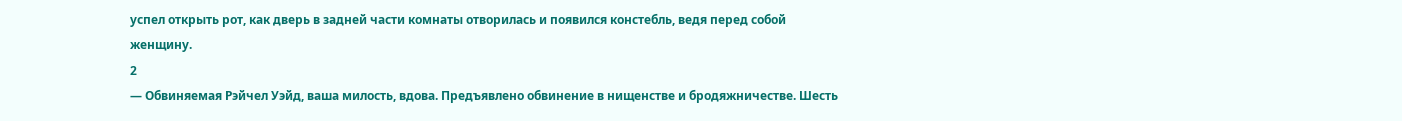успел открыть рот, как дверь в задней части комнаты отворилась и появился констебль, ведя перед собой женщину.
2
— Обвиняемая Рэйчел Уэйд, ваша милость, вдова. Предъявлено обвинение в нищенстве и бродяжничестве. Шесть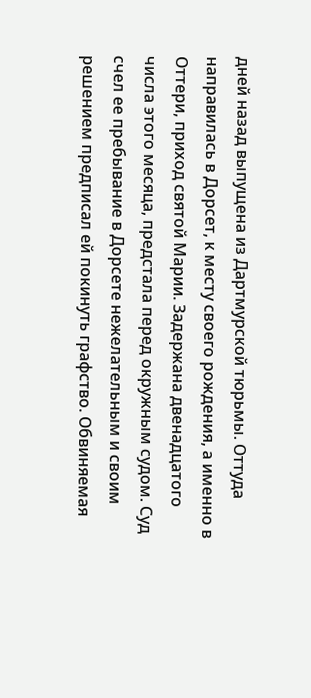дней назад выпущена из Дартмурской тюрьмы. Оттуда направилась в Дорсет, к месту своего рождения, а именно в Оттери, приход святой Марии. Задержана двенадцатого числа этого месяца, предстала перед окружным судом. Суд счел ее пребывание в Дорсете нежелательным и своим решением предписал ей покинуть графство. Обвиняемая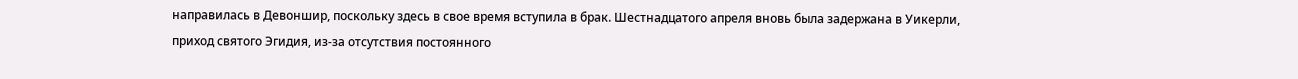направилась в Девоншир, поскольку здесь в свое время вступила в брак. Шестнадцатого апреля вновь была задержана в Уикерли, приход святого Эгидия, из-за отсутствия постоянного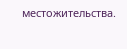местожительства.